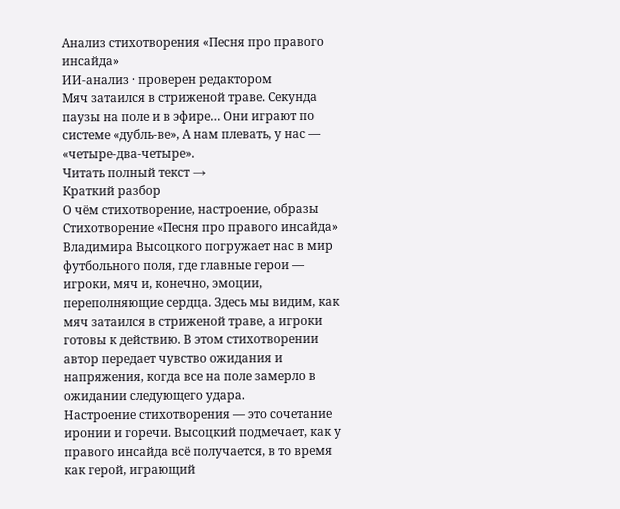Анализ стихотворения «Песня про правого инсайда»
ИИ-анализ · проверен редактором
Мяч затаился в стриженой траве. Секунда паузы на поле и в эфире… Они играют по системе «дубль-ве», А нам плевать, у нас — «четыре-два-четыре».
Читать полный текст →
Краткий разбор
О чём стихотворение, настроение, образы
Стихотворение «Песня про правого инсайда» Владимира Высоцкого погружает нас в мир футбольного поля, где главные герои — игроки, мяч и, конечно, эмоции, переполняющие сердца. Здесь мы видим, как мяч затаился в стриженой траве, а игроки готовы к действию. В этом стихотворении автор передает чувство ожидания и напряжения, когда все на поле замерло в ожидании следующего удара.
Настроение стихотворения — это сочетание иронии и горечи. Высоцкий подмечает, как у правого инсайда всё получается, в то время как герой, играющий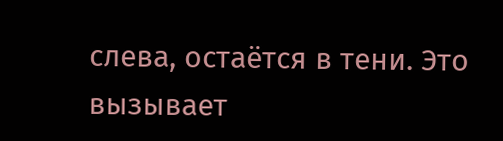слева, остаётся в тени. Это вызывает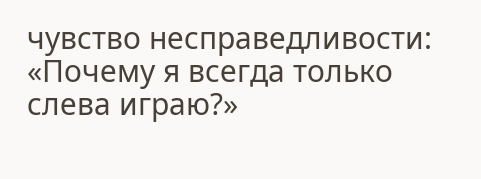чувство несправедливости: «Почему я всегда только слева играю?»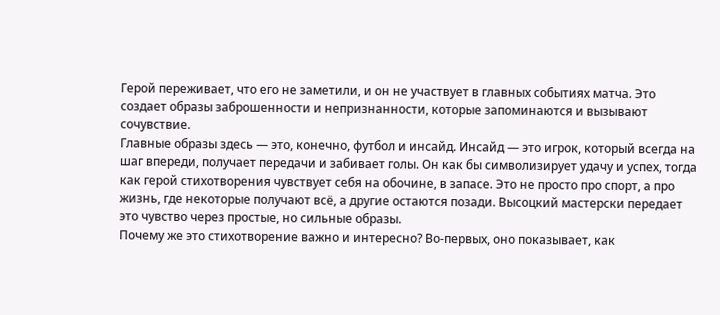Герой переживает, что его не заметили, и он не участвует в главных событиях матча. Это создает образы заброшенности и непризнанности, которые запоминаются и вызывают сочувствие.
Главные образы здесь — это, конечно, футбол и инсайд. Инсайд — это игрок, который всегда на шаг впереди, получает передачи и забивает голы. Он как бы символизирует удачу и успех, тогда как герой стихотворения чувствует себя на обочине, в запасе. Это не просто про спорт, а про жизнь, где некоторые получают всё, а другие остаются позади. Высоцкий мастерски передает это чувство через простые, но сильные образы.
Почему же это стихотворение важно и интересно? Во-первых, оно показывает, как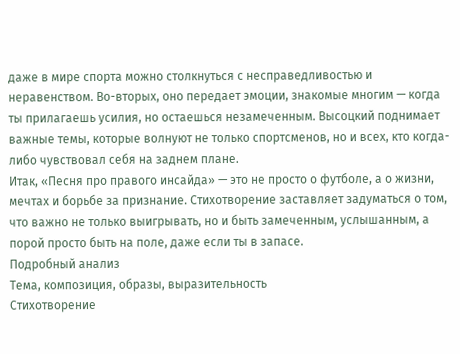даже в мире спорта можно столкнуться с несправедливостью и неравенством. Во-вторых, оно передает эмоции, знакомые многим — когда ты прилагаешь усилия, но остаешься незамеченным. Высоцкий поднимает важные темы, которые волнуют не только спортсменов, но и всех, кто когда-либо чувствовал себя на заднем плане.
Итак, «Песня про правого инсайда» — это не просто о футболе, а о жизни, мечтах и борьбе за признание. Стихотворение заставляет задуматься о том, что важно не только выигрывать, но и быть замеченным, услышанным, а порой просто быть на поле, даже если ты в запасе.
Подробный анализ
Тема, композиция, образы, выразительность
Стихотворение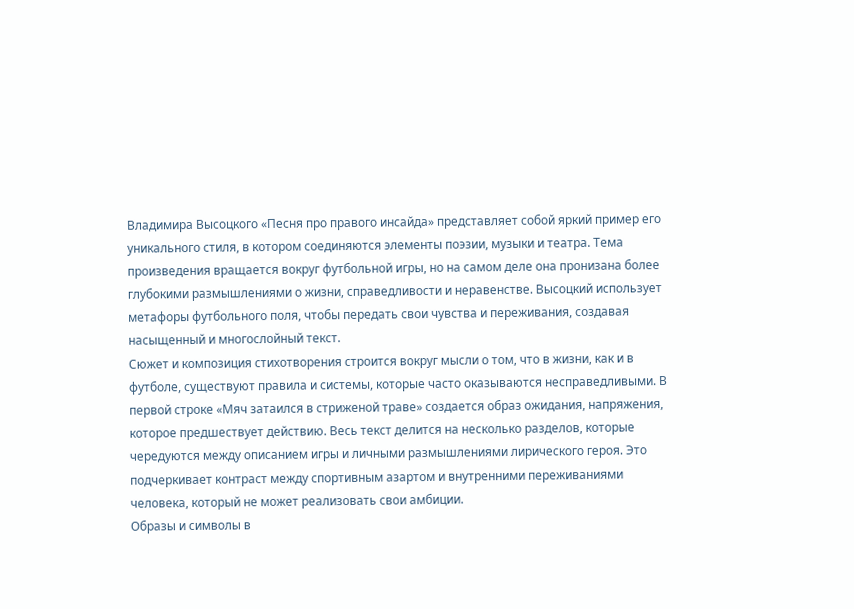Владимира Высоцкого «Песня про правого инсайда» представляет собой яркий пример его уникального стиля, в котором соединяются элементы поэзии, музыки и театра. Тема произведения вращается вокруг футбольной игры, но на самом деле она пронизана более глубокими размышлениями о жизни, справедливости и неравенстве. Высоцкий использует метафоры футбольного поля, чтобы передать свои чувства и переживания, создавая насыщенный и многослойный текст.
Сюжет и композиция стихотворения строится вокруг мысли о том, что в жизни, как и в футболе, существуют правила и системы, которые часто оказываются несправедливыми. В первой строке «Мяч затаился в стриженой траве» создается образ ожидания, напряжения, которое предшествует действию. Весь текст делится на несколько разделов, которые чередуются между описанием игры и личными размышлениями лирического героя. Это подчеркивает контраст между спортивным азартом и внутренними переживаниями человека, который не может реализовать свои амбиции.
Образы и символы в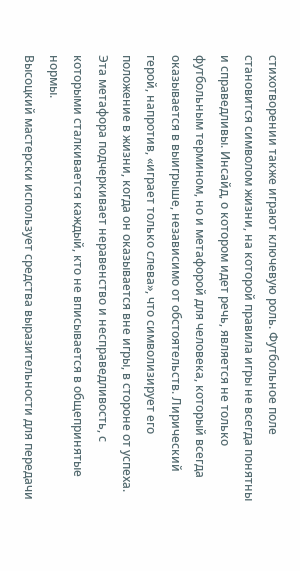стихотворении также играют ключевую роль. Футбольное поле становится символом жизни, на которой правила игры не всегда понятны и справедливы. Инсайд, о котором идет речь, является не только футбольным термином, но и метафорой для человека, который всегда оказывается в выигрыше, независимо от обстоятельств. Лирический герой, напротив, «играет только слева», что символизирует его положение в жизни, когда он оказывается вне игры, в стороне от успеха. Эта метафора подчеркивает неравенство и несправедливость, с которыми сталкивается каждый, кто не вписывается в общепринятые нормы.
Высоцкий мастерски использует средства выразительности для передачи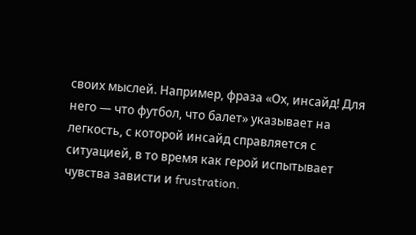своих мыслей. Например, фраза «Ох, инсайд! Для него — что футбол, что балет» указывает на легкость, с которой инсайд справляется с ситуацией, в то время как герой испытывает чувства зависти и frustration.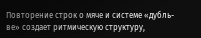Повторение строк о мяче и системе «дубль-ве» создает ритмическую структуру,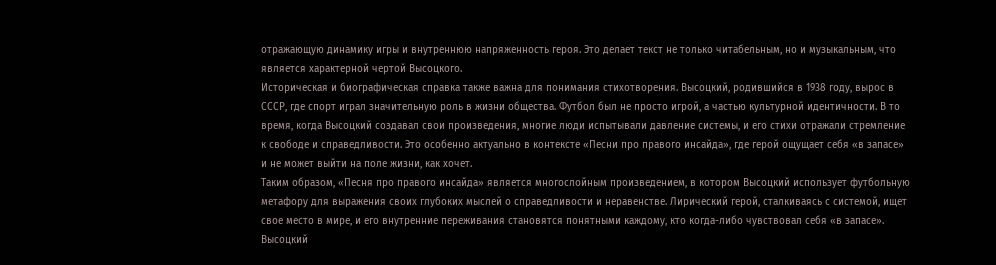отражающую динамику игры и внутреннюю напряженность героя. Это делает текст не только читабельным, но и музыкальным, что является характерной чертой Высоцкого.
Историческая и биографическая справка также важна для понимания стихотворения. Высоцкий, родившийся в 1938 году, вырос в СССР, где спорт играл значительную роль в жизни общества. Футбол был не просто игрой, а частью культурной идентичности. В то время, когда Высоцкий создавал свои произведения, многие люди испытывали давление системы, и его стихи отражали стремление к свободе и справедливости. Это особенно актуально в контексте «Песни про правого инсайда», где герой ощущает себя «в запасе» и не может выйти на поле жизни, как хочет.
Таким образом, «Песня про правого инсайда» является многослойным произведением, в котором Высоцкий использует футбольную метафору для выражения своих глубоких мыслей о справедливости и неравенстве. Лирический герой, сталкиваясь с системой, ищет свое место в мире, и его внутренние переживания становятся понятными каждому, кто когда-либо чувствовал себя «в запасе». Высоцкий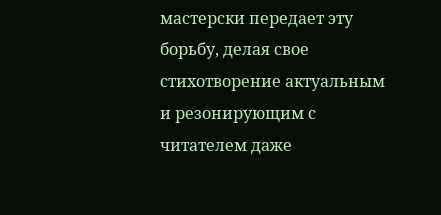мастерски передает эту борьбу, делая свое стихотворение актуальным и резонирующим с читателем даже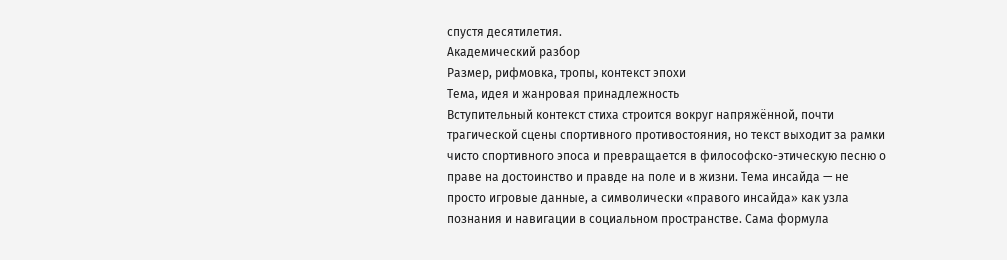спустя десятилетия.
Академический разбор
Размер, рифмовка, тропы, контекст эпохи
Тема, идея и жанровая принадлежность
Вступительный контекст стиха строится вокруг напряжённой, почти трагической сцены спортивного противостояния, но текст выходит за рамки чисто спортивного эпоса и превращается в философско-этическую песню о праве на достоинство и правде на поле и в жизни. Тема инсайда — не просто игровые данные, а символически «правого инсайда» как узла познания и навигации в социальном пространстве. Сама формула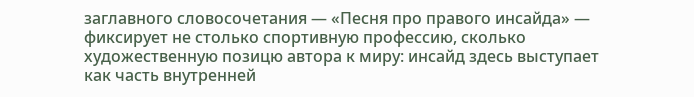заглавного словосочетания — «Песня про правого инсайда» — фиксирует не столько спортивную профессию, сколько художественную позицю автора к миру: инсайд здесь выступает как часть внутренней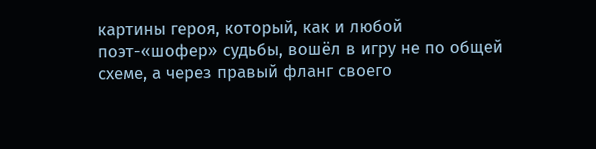картины героя, который, как и любой поэт-«шофер» судьбы, вошёл в игру не по общей схеме, а через правый фланг своего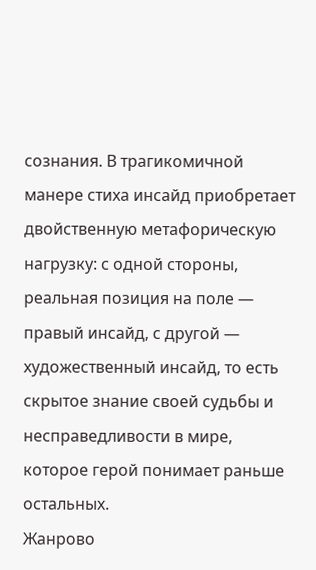сознания. В трагикомичной манере стиха инсайд приобретает двойственную метафорическую нагрузку: с одной стороны, реальная позиция на поле — правый инсайд, с другой — художественный инсайд, то есть скрытое знание своей судьбы и несправедливости в мире, которое герой понимает раньше остальных.
Жанрово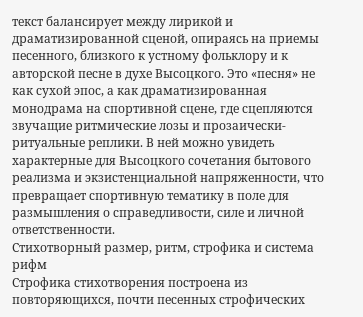текст балансирует между лирикой и драматизированной сценой, опираясь на приемы песенного, близкого к устному фольклору и к авторской песне в духе Высоцкого. Это «песня» не как сухой эпос, а как драматизированная монодрама на спортивной сцене, где сцепляются звучащие ритмические лозы и прозаически-ритуальные реплики. В ней можно увидеть характерные для Высоцкого сочетания бытового реализма и экзистенциальной напряженности, что превращает спортивную тематику в поле для размышления о справедливости, силе и личной ответственности.
Стихотворный размер, ритм, строфика и система рифм
Строфика стихотворения построена из повторяющихся, почти песенных строфических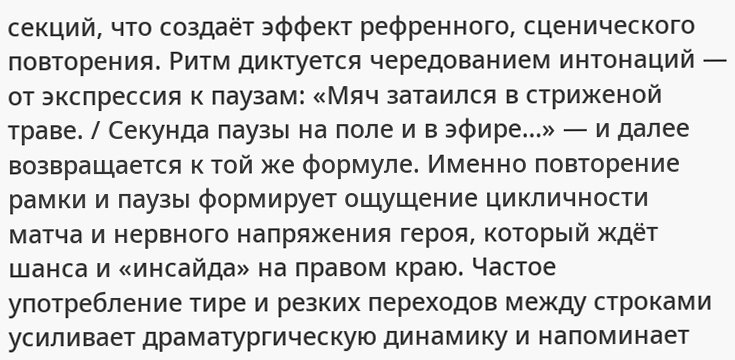секций, что создаёт эффект рефренного, сценического повторения. Ритм диктуется чередованием интонаций — от экспрессия к паузам: «Мяч затаился в стриженой траве. / Секунда паузы на поле и в эфире…» — и далее возвращается к той же формуле. Именно повторение рамки и паузы формирует ощущение цикличности матча и нервного напряжения героя, который ждёт шанса и «инсайда» на правом краю. Частое употребление тире и резких переходов между строками усиливает драматургическую динамику и напоминает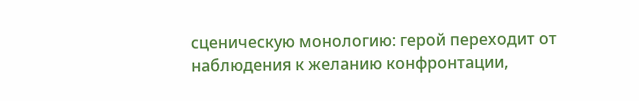сценическую монологию: герой переходит от наблюдения к желанию конфронтации,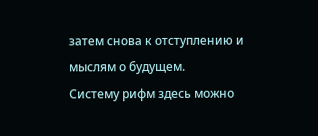затем снова к отступлению и мыслям о будущем.
Систему рифм здесь можно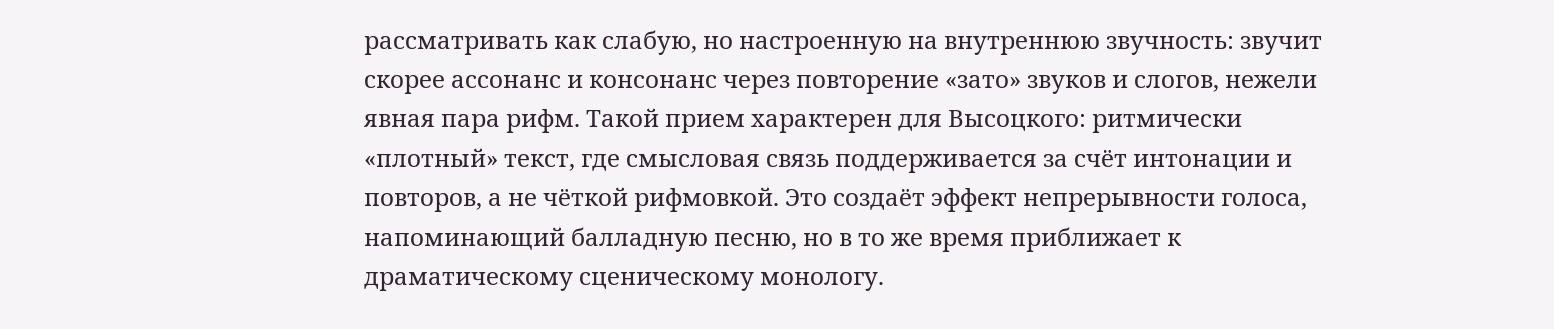рассматривать как слабую, но настроенную на внутреннюю звучность: звучит скорее ассонанс и консонанс через повторение «зато» звуков и слогов, нежели явная пара рифм. Такой прием характерен для Высоцкого: ритмически «плотный» текст, где смысловая связь поддерживается за счёт интонации и повторов, а не чёткой рифмовкой. Это создаёт эффект непрерывности голоса, напоминающий балладную песню, но в то же время приближает к драматическому сценическому монологу.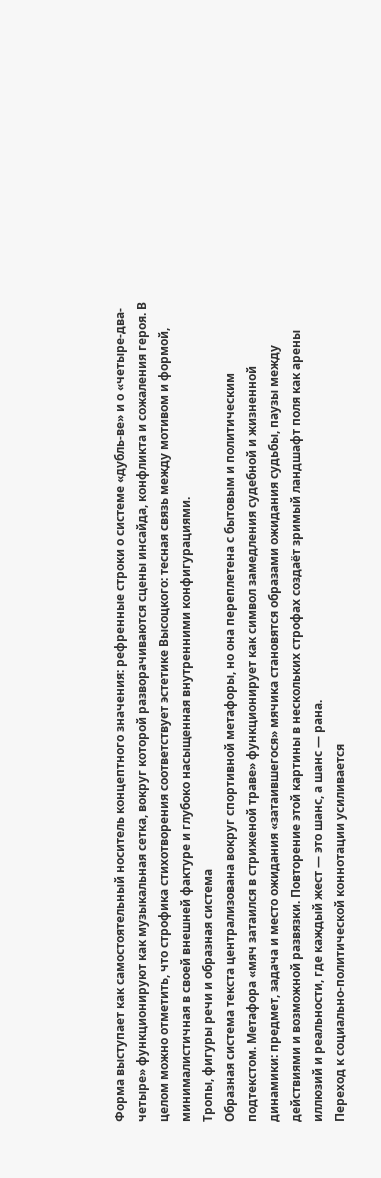Форма выступает как самостоятельный носитель концептного значения: рефренные строки о системе «дубль-ве» и о «четыре-два-четыре» функционируют как музыкальная сетка, вокруг которой разворачиваются сцены инсайда, конфликта и сожаления героя. В целом можно отметить, что строфика стихотворения соответствует эстетике Высоцкого: тесная связь между мотивом и формой, минималистичная в своей внешней фактуре и глубоко насыщенная внутренними конфигурациями.
Тропы, фигуры речи и образная система
Образная система текста централизована вокруг спортивной метафоры, но она переплетена с бытовым и политическим подтекстом. Метафора «мяч затаился в стриженой траве» функционирует как символ замедления судебной и жизненной динамики: предмет, задача и место ожидания «затаившегося» мячика становятся образами ожидания судьбы, паузы между действиями и возможной развязки. Повторение этой картины в нескольких строфах создаёт зримый ландшафт поля как арены иллюзий и реальности, где каждый жест — это шанс, а шанс — рана.
Переход к социально-политической коннотации усиливается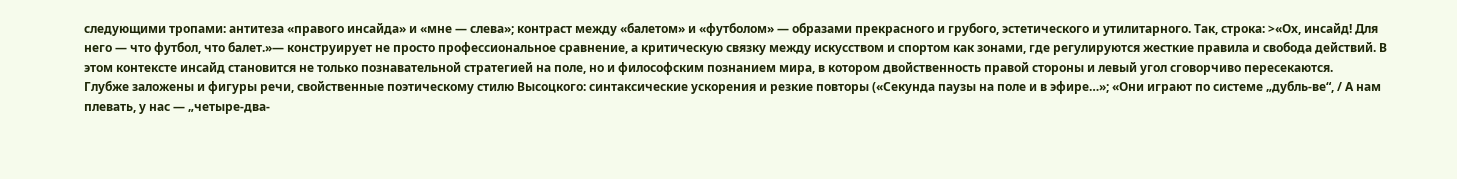следующими тропами: антитеза «правого инсайда» и «мне — слева»; контраст между «балетом» и «футболом» — образами прекрасного и грубого, эстетического и утилитарного. Так, строка: >«Ох, инсайд! Для него — что футбол, что балет.»— конструирует не просто профессиональное сравнение, а критическую связку между искусством и спортом как зонами, где регулируются жесткие правила и свобода действий. В этом контексте инсайд становится не только познавательной стратегией на поле, но и философским познанием мира, в котором двойственность правой стороны и левый угол сговорчиво пересекаются.
Глубже заложены и фигуры речи, свойственные поэтическому стилю Высоцкого: синтаксические ускорения и резкие повторы («Секунда паузы на поле и в эфире…»; «Они играют по системе „дубль-ве“, / А нам плевать, у нас — „четыре-два-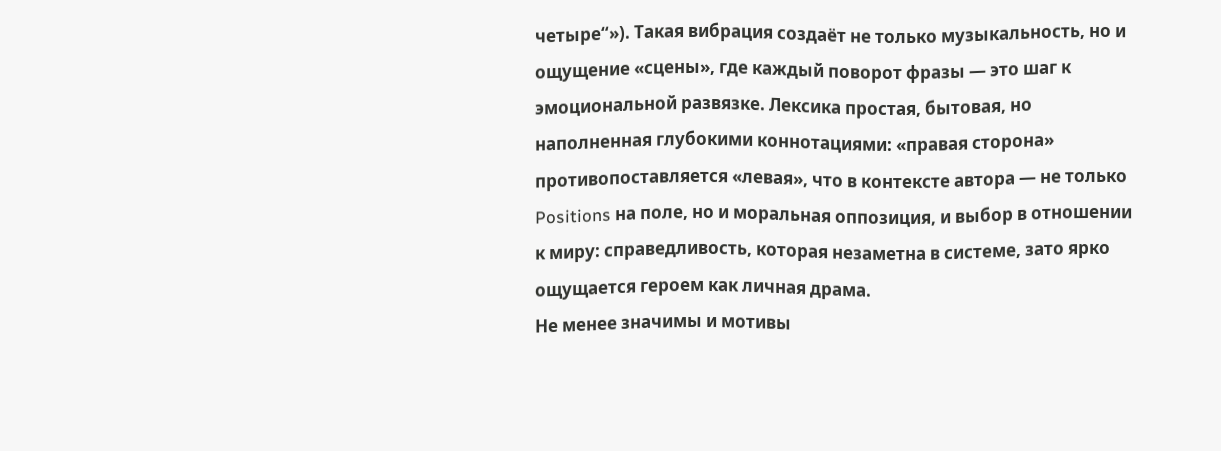четыре“»). Такая вибрация создаёт не только музыкальность, но и ощущение «сцены», где каждый поворот фразы — это шаг к эмоциональной развязке. Лексика простая, бытовая, но наполненная глубокими коннотациями: «правая сторона» противопоставляется «левая», что в контексте автора — не только Positions на поле, но и моральная оппозиция, и выбор в отношении к миру: справедливость, которая незаметна в системе, зато ярко ощущается героем как личная драма.
Не менее значимы и мотивы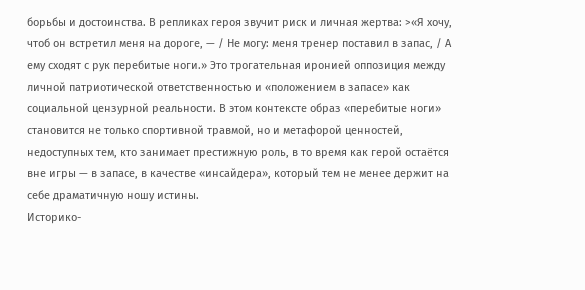борьбы и достоинства. В репликах героя звучит риск и личная жертва: >«Я хочу, чтоб он встретил меня на дороге, — / Не могу: меня тренер поставил в запас, / А ему сходят с рук перебитые ноги.» Это трогательная иронией оппозиция между личной патриотической ответственностью и «положением в запасе» как социальной цензурной реальности. В этом контексте образ «перебитые ноги» становится не только спортивной травмой, но и метафорой ценностей, недоступных тем, кто занимает престижную роль, в то время как герой остаётся вне игры — в запасе, в качестве «инсайдера», который тем не менее держит на себе драматичную ношу истины.
Историко-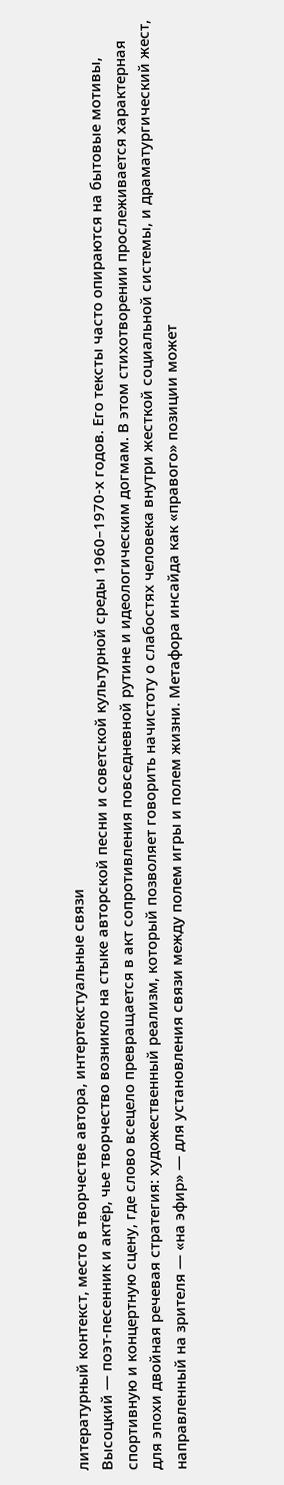литературный контекст, место в творчестве автора, интертекстуальные связи
Высоцкий — поэт-песенник и актёр, чье творчество возникло на стыке авторской песни и советской культурной среды 1960–1970-х годов. Его тексты часто опираются на бытовые мотивы, спортивную и концертную сцену, где слово всецело превращается в акт сопротивления повседневной рутине и идеологическим догмам. В этом стихотворении прослеживается характерная для эпохи двойная речевая стратегия: художественный реализм, который позволяет говорить начистоту о слабостях человека внутри жесткой социальной системы, и драматургический жест, направленный на зрителя — «на эфир» — для установления связи между полем игры и полем жизни. Метафора инсайда как «правого» позиции может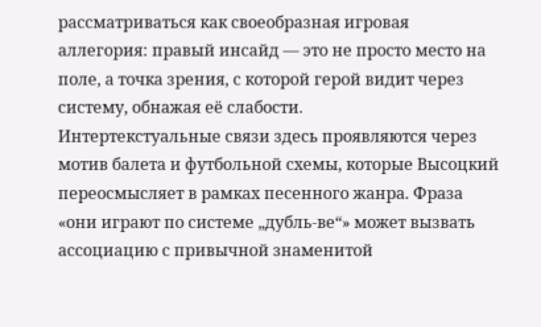рассматриваться как своеобразная игровая аллегория: правый инсайд — это не просто место на поле, а точка зрения, с которой герой видит через систему, обнажая её слабости.
Интертекстуальные связи здесь проявляются через мотив балета и футбольной схемы, которые Высоцкий переосмысляет в рамках песенного жанра. Фраза «они играют по системе „дубль-ве“» может вызвать ассоциацию с привычной знаменитой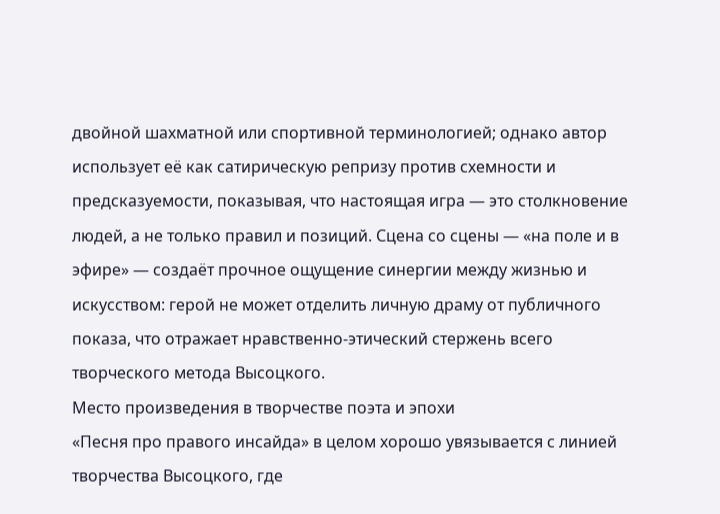двойной шахматной или спортивной терминологией; однако автор использует её как сатирическую репризу против схемности и предсказуемости, показывая, что настоящая игра — это столкновение людей, а не только правил и позиций. Сцена со сцены — «на поле и в эфире» — создаёт прочное ощущение синергии между жизнью и искусством: герой не может отделить личную драму от публичного показа, что отражает нравственно-этический стержень всего творческого метода Высоцкого.
Место произведения в творчестве поэта и эпохи
«Песня про правого инсайда» в целом хорошо увязывается с линией творчества Высоцкого, где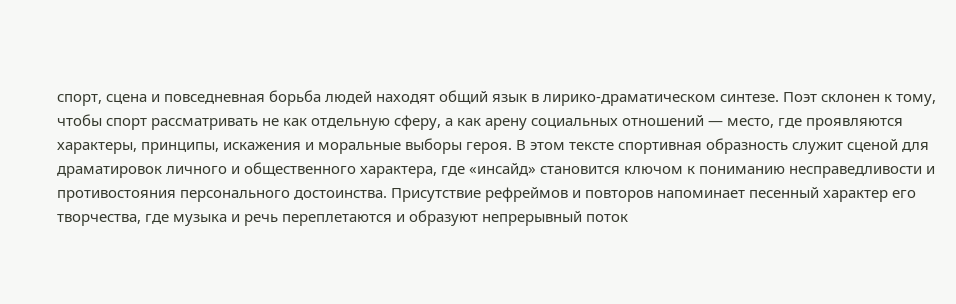спорт, сцена и повседневная борьба людей находят общий язык в лирико-драматическом синтезе. Поэт склонен к тому, чтобы спорт рассматривать не как отдельную сферу, а как арену социальных отношений — место, где проявляются характеры, принципы, искажения и моральные выборы героя. В этом тексте спортивная образность служит сценой для драматировок личного и общественного характера, где «инсайд» становится ключом к пониманию несправедливости и противостояния персонального достоинства. Присутствие рефреймов и повторов напоминает песенный характер его творчества, где музыка и речь переплетаются и образуют непрерывный поток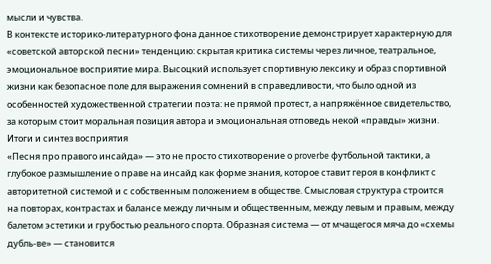мысли и чувства.
В контексте историко-литературного фона данное стихотворение демонстрирует характерную для «советской авторской песни» тенденцию: скрытая критика системы через личное, театральное, эмоциональное восприятие мира. Высоцкий использует спортивную лексику и образ спортивной жизни как безопасное поле для выражения сомнений в справедливости, что было одной из особенностей художественной стратегии поэта: не прямой протест, а напряжённое свидетельство, за которым стоит моральная позиция автора и эмоциональная отповедь некой «правды» жизни.
Итоги и синтез восприятия
«Песня про правого инсайда» — это не просто стихотворение о proverbe футбольной тактики, а глубокое размышление о праве на инсайд как форме знания, которое ставит героя в конфликт с авторитетной системой и с собственным положением в обществе. Смысловая структура строится на повторах, контрастах и балансе между личным и общественным, между левым и правым, между балетом эстетики и грубостью реального спорта. Образная система — от мчащегося мяча до «схемы дубль-ве» — становится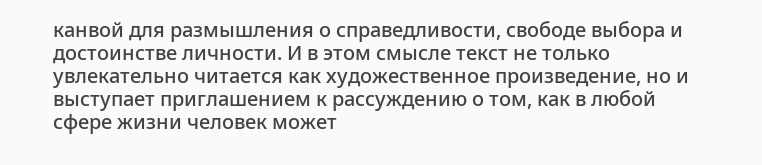канвой для размышления о справедливости, свободе выбора и достоинстве личности. И в этом смысле текст не только увлекательно читается как художественное произведение, но и выступает приглашением к рассуждению о том, как в любой сфере жизни человек может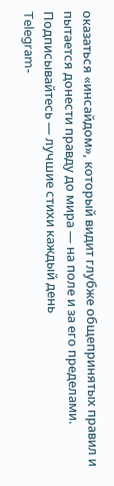оказаться «инсайдом», который видит глубже общепринятых правил и пытается донести правду до мира — на поле и за его пределами.
Подписывайтесь — лучшие стихи каждый день
Telegram-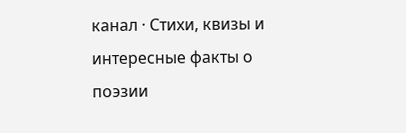канал · Стихи, квизы и интересные факты о поэзии